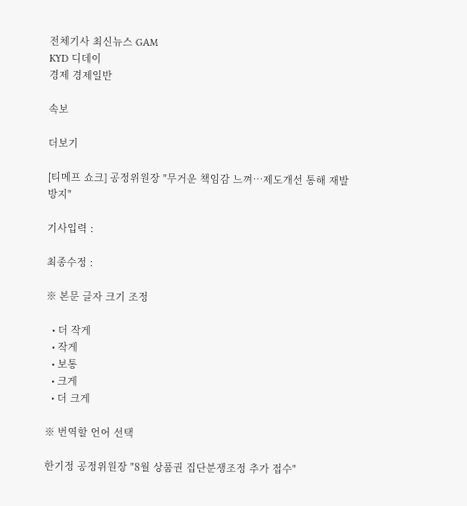전체기사 최신뉴스 GAM
KYD 디데이
경제 경제일반

속보

더보기

[티메프 쇼크] 공정위원장 "무거운 책임감 느껴…제도개선 통해 재발 방지"

기사입력 :

최종수정 :

※ 본문 글자 크기 조정

  • 더 작게
  • 작게
  • 보통
  • 크게
  • 더 크게

※ 번역할 언어 선택

한기정 공정위원장 "8월 상품권 집단분쟁조정 추가 접수"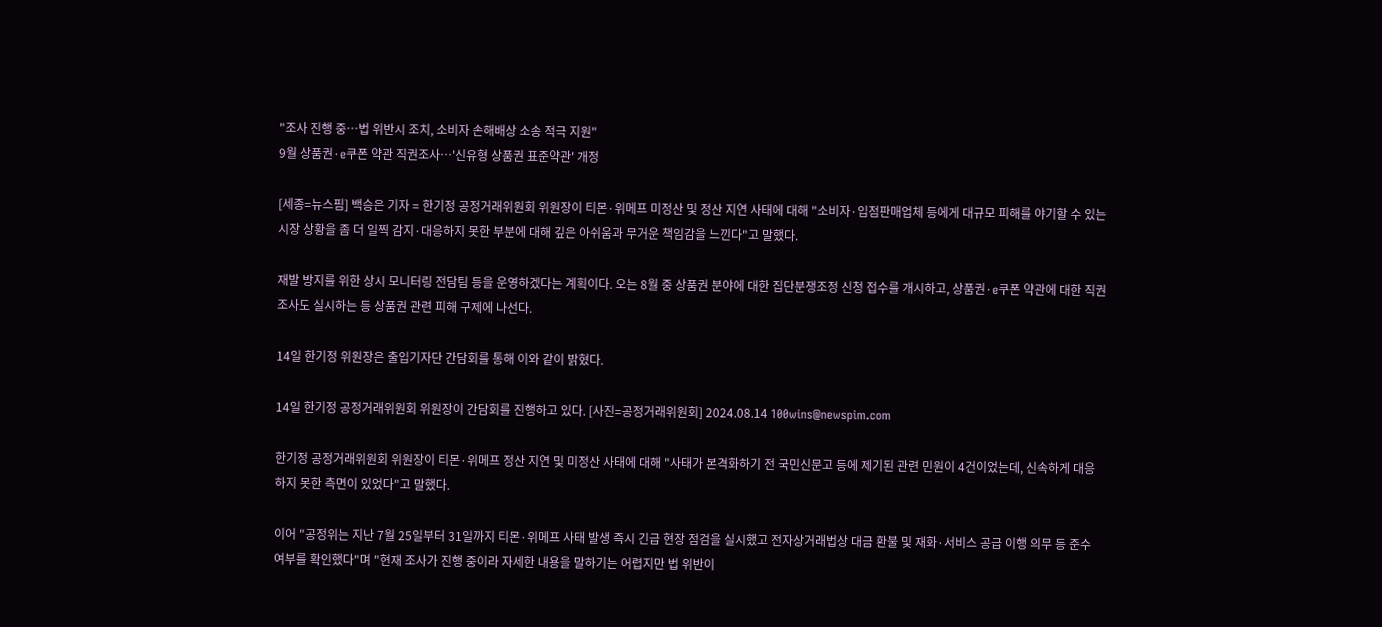"조사 진행 중…법 위반시 조치, 소비자 손해배상 소송 적극 지원"
9월 상품권·e쿠폰 약관 직권조사…'신유형 상품권 표준약관' 개정

[세종=뉴스핌] 백승은 기자 = 한기정 공정거래위원회 위원장이 티몬·위메프 미정산 및 정산 지연 사태에 대해 "소비자·입점판매업체 등에게 대규모 피해를 야기할 수 있는 시장 상황을 좀 더 일찍 감지·대응하지 못한 부분에 대해 깊은 아쉬움과 무거운 책임감을 느낀다"고 말했다.

재발 방지를 위한 상시 모니터링 전담팀 등을 운영하겠다는 계획이다. 오는 8월 중 상품권 분야에 대한 집단분쟁조정 신청 접수를 개시하고, 상품권·e쿠폰 약관에 대한 직권 조사도 실시하는 등 상품권 관련 피해 구제에 나선다.

14일 한기정 위원장은 출입기자단 간담회를 통해 이와 같이 밝혔다.

14일 한기정 공정거래위원회 위원장이 간담회를 진행하고 있다. [사진=공정거래위원회] 2024.08.14 100wins@newspim.com

한기정 공정거래위원회 위원장이 티몬·위메프 정산 지연 및 미정산 사태에 대해 "사태가 본격화하기 전 국민신문고 등에 제기된 관련 민원이 4건이었는데, 신속하게 대응하지 못한 측면이 있었다"고 말했다.

이어 "공정위는 지난 7월 25일부터 31일까지 티몬·위메프 사태 발생 즉시 긴급 현장 점검을 실시했고 전자상거래법상 대금 환불 및 재화·서비스 공급 이행 의무 등 준수 여부를 확인했다"며 "현재 조사가 진행 중이라 자세한 내용을 말하기는 어렵지만 법 위반이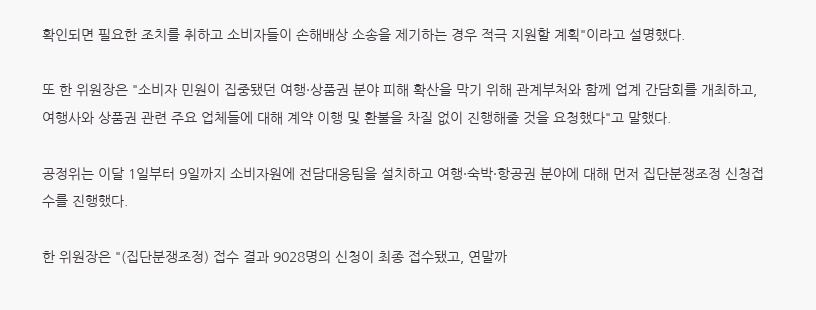확인되면 필요한 조치를 취하고 소비자들이 손해배상 소송을 제기하는 경우 적극 지원할 계획"이라고 설명했다.

또 한 위원장은 "소비자 민원이 집중됐던 여행·상품권 분야 피해 확산을 막기 위해 관계부처와 함께 업계 간담회를 개최하고, 여행사와 상품권 관련 주요 업체들에 대해 계약 이행 및 환불을 차질 없이 진행해줄 것을 요청했다"고 말했다.

공정위는 이달 1일부터 9일까지 소비자원에 전담대응팀을 설치하고 여행·숙박·항공권 분야에 대해 먼저 집단분쟁조정 신청접수를 진행했다.

한 위원장은 "(집단분쟁조정) 접수 결과 9028명의 신청이 최종 접수됐고, 연말까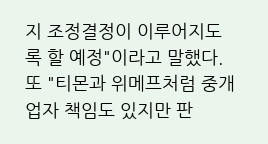지 조정결정이 이루어지도록 할 예정"이라고 말했다. 또 "티몬과 위메프처럼 중개업자 책임도 있지만 판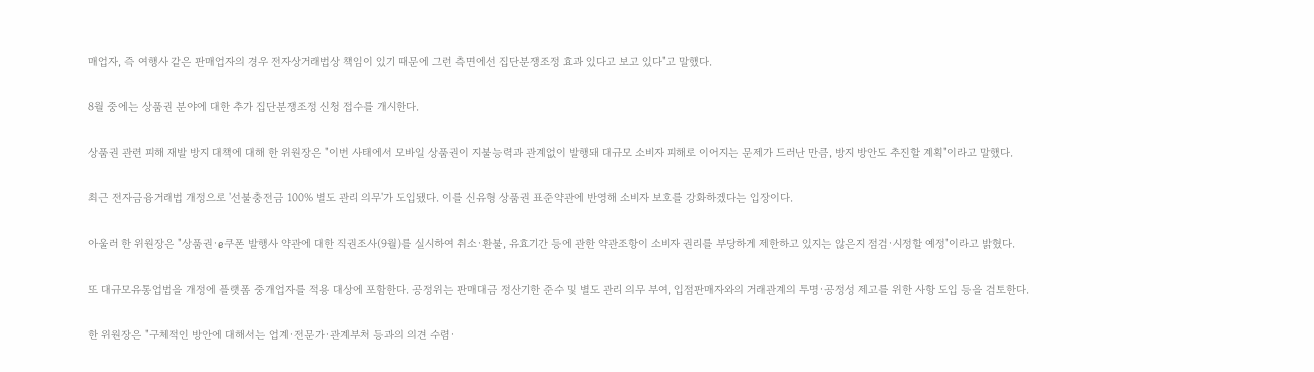매업자, 즉 여행사 같은 판매업자의 경우 전자상거래법상 책임이 있기 때문에 그런 측면에선 집단분쟁조정 효과 있다고 보고 있다"고 말했다.

8월 중에는 상품권 분야에 대한 추가 집단분쟁조정 신청 접수를 개시한다.

상품권 관련 피해 재발 방지 대책에 대해 한 위원장은 "이번 사태에서 모바일 상품권이 지불능력과 관계없이 발행돼 대규모 소비자 피해로 이어지는 문제가 드러난 만큼, 방지 방안도 추진할 계획"이라고 말했다.

최근 전자금융거래법 개정으로 '선불충전금 100% 별도 관리 의무'가 도입됐다. 이를 신유형 상품권 표준약관에 반영해 소비자 보호를 강화하겠다는 입장이다.

아울러 한 위원장은 "상품권·e쿠폰 발행사 약관에 대한 직권조사(9월)를 실시하여 취소·환불, 유효기간 등에 관한 약관조항이 소비자 권리를 부당하게 제한하고 있지는 않은지 점검·시정할 예정"이라고 밝혔다.

또 대규모유통업법을 개정에 플랫폼 중개업자를 적용 대상에 포함한다. 공정위는 판매대금 정산기한 준수 및 별도 관리 의무 부여, 입점판매자와의 거래관계의 투명·공정성 제고를 위한 사항 도입 등을 검토한다.

한 위원장은 "구체적인 방안에 대해서는 업계·전문가·관계부처 등과의 의견 수렴·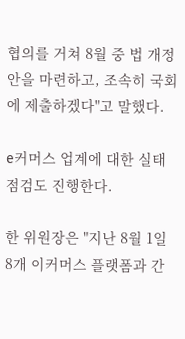협의를 거쳐 8월 중 법 개정안을 마련하고, 조속히 국회에 제출하겠다"고 말했다.

e커머스 업계에 대한 실태 점검도 진행한다.

한 위원장은 "지난 8월 1일 8개 이커머스 플랫폼과 간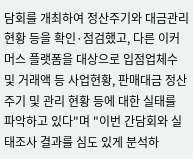담회를 개최하여 정산주기와 대금관리 현황 등을 확인·점검했고, 다른 이커머스 플랫폼을 대상으로 입점업체수 및 거래액 등 사업현황, 판매대금 정산주기 및 관리 현황 등에 대한 실태를 파악하고 있다"며 "이번 간담회와 실태조사 결과를 심도 있게 분석하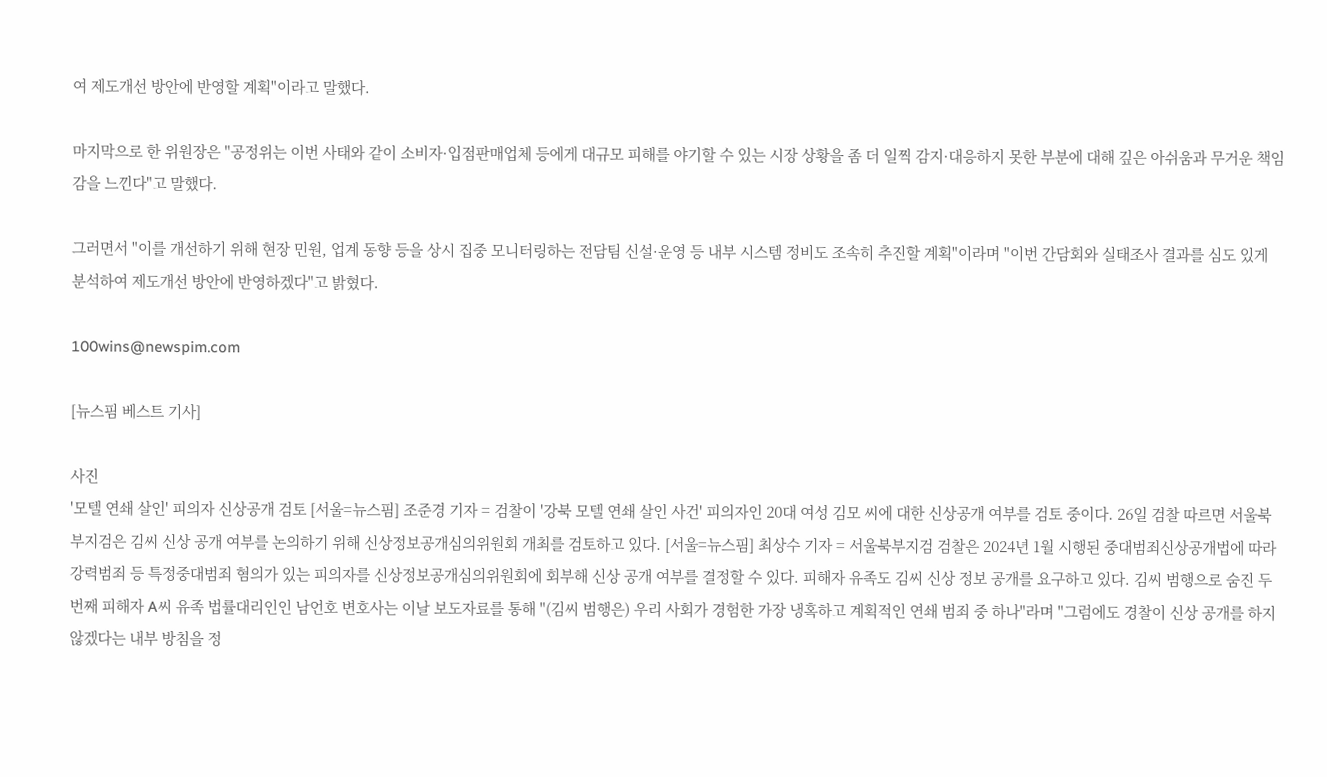여 제도개선 방안에 반영할 계획"이라고 말했다.

마지막으로 한 위원장은 "공정위는 이번 사태와 같이 소비자·입점판매업체 등에게 대규모 피해를 야기할 수 있는 시장 상황을 좀 더 일찍 감지·대응하지 못한 부분에 대해 깊은 아쉬움과 무거운 책임감을 느낀다"고 말했다.

그러면서 "이를 개선하기 위해 현장 민원, 업계 동향 등을 상시 집중 모니터링하는 전담팀 신설·운영 등 내부 시스템 정비도 조속히 추진할 계획"이라며 "이번 간담회와 실태조사 결과를 심도 있게 분석하여 제도개선 방안에 반영하겠다"고 밝혔다.

100wins@newspim.com

[뉴스핌 베스트 기사]

사진
'모텔 연쇄 살인' 피의자 신상공개 검토 [서울=뉴스핌] 조준경 기자 = 검찰이 '강북 모텔 연쇄 살인 사건' 피의자인 20대 여성 김모 씨에 대한 신상공개 여부를 검토 중이다. 26일 검찰 따르면 서울북부지검은 김씨 신상 공개 여부를 논의하기 위해 신상정보공개심의위원회 개최를 검토하고 있다. [서울=뉴스핌] 최상수 기자 = 서울북부지검 검찰은 2024년 1월 시행된 중대범죄신상공개법에 따라 강력범죄 등 특정중대범죄 혐의가 있는 피의자를 신상정보공개심의위원회에 회부해 신상 공개 여부를 결정할 수 있다. 피해자 유족도 김씨 신상 정보 공개를 요구하고 있다. 김씨 범행으로 숨진 두 번째 피해자 A씨 유족 법률대리인인 남언호 변호사는 이날 보도자료를 통해 "(김씨 범행은) 우리 사회가 경험한 가장 냉혹하고 계획적인 연쇄 범죄 중 하나"라며 "그럼에도 경찰이 신상 공개를 하지 않겠다는 내부 방침을 정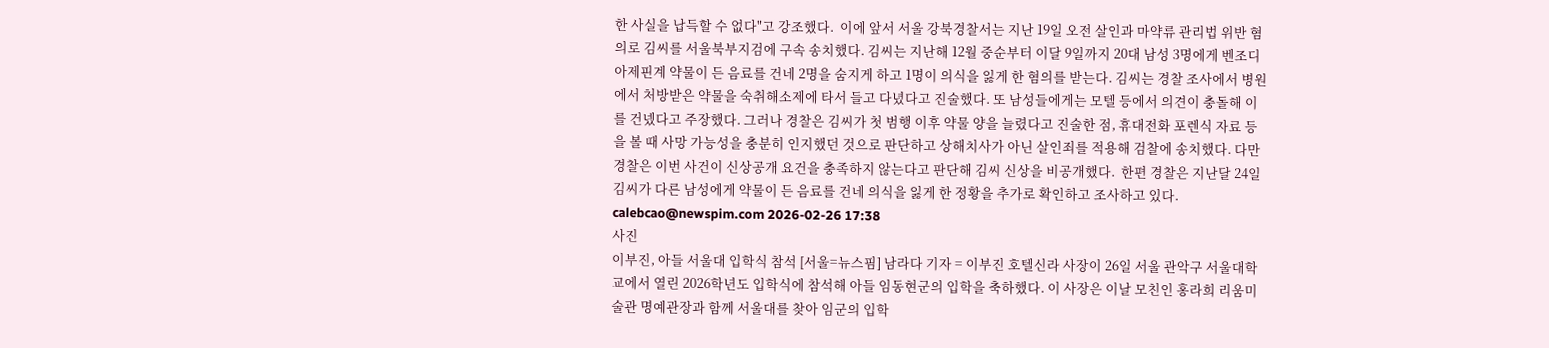한 사실을 납득할 수 없다"고 강조했다.  이에 앞서 서울 강북경찰서는 지난 19일 오전 살인과 마약류 관리법 위반 혐의로 김씨를 서울북부지검에 구속 송치했다. 김씨는 지난해 12월 중순부터 이달 9일까지 20대 남성 3명에게 벤조디아제핀계 약물이 든 음료를 건네 2명을 숨지게 하고 1명이 의식을 잃게 한 혐의를 받는다. 김씨는 경찰 조사에서 병원에서 처방받은 약물을 숙취해소제에 타서 들고 다녔다고 진술했다. 또 남성들에게는 모텔 등에서 의견이 충돌해 이를 건넸다고 주장했다. 그러나 경찰은 김씨가 첫 범행 이후 약물 양을 늘렸다고 진술한 점, 휴대전화 포렌식 자료 등을 볼 때 사망 가능성을 충분히 인지했던 것으로 판단하고 상해치사가 아닌 살인죄를 적용해 검찰에 송치했다. 다만 경찰은 이번 사건이 신상공개 요건을 충족하지 않는다고 판단해 김씨 신상을 비공개했다.  한편 경찰은 지난달 24일 김씨가 다른 남성에게 약물이 든 음료를 건네 의식을 잃게 한 정황을 추가로 확인하고 조사하고 있다. calebcao@newspim.com 2026-02-26 17:38
사진
이부진, 아들 서울대 입학식 참석 [서울=뉴스핌] 남라다 기자 = 이부진 호텔신라 사장이 26일 서울 관악구 서울대학교에서 열린 2026학년도 입학식에 참석해 아들 임동현군의 입학을 축하했다. 이 사장은 이날 모친인 홍라희 리움미술관 명예관장과 함께 서울대를 찾아 임군의 입학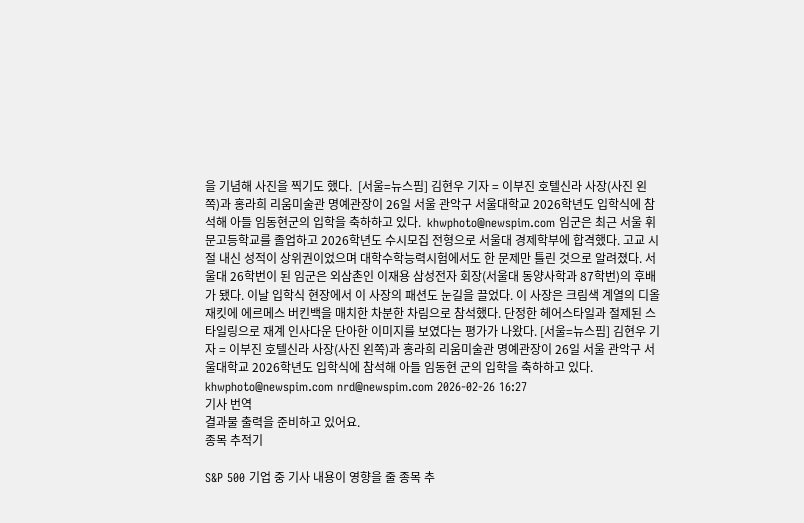을 기념해 사진을 찍기도 했다.  [서울=뉴스핌] 김현우 기자 = 이부진 호텔신라 사장(사진 왼쪽)과 홍라희 리움미술관 명예관장이 26일 서울 관악구 서울대학교 2026학년도 입학식에 참석해 아들 임동현군의 입학을 축하하고 있다.  khwphoto@newspim.com 임군은 최근 서울 휘문고등학교를 졸업하고 2026학년도 수시모집 전형으로 서울대 경제학부에 합격했다. 고교 시절 내신 성적이 상위권이었으며 대학수학능력시험에서도 한 문제만 틀린 것으로 알려졌다. 서울대 26학번이 된 임군은 외삼촌인 이재용 삼성전자 회장(서울대 동양사학과 87학번)의 후배가 됐다. 이날 입학식 현장에서 이 사장의 패션도 눈길을 끌었다. 이 사장은 크림색 계열의 디올 재킷에 에르메스 버킨백을 매치한 차분한 차림으로 참석했다. 단정한 헤어스타일과 절제된 스타일링으로 재계 인사다운 단아한 이미지를 보였다는 평가가 나왔다. [서울=뉴스핌] 김현우 기자 = 이부진 호텔신라 사장(사진 왼쪽)과 홍라희 리움미술관 명예관장이 26일 서울 관악구 서울대학교 2026학년도 입학식에 참석해 아들 임동현 군의 입학을 축하하고 있다. khwphoto@newspim.com nrd@newspim.com 2026-02-26 16:27
기사 번역
결과물 출력을 준비하고 있어요.
종목 추적기

S&P 500 기업 중 기사 내용이 영향을 줄 종목 추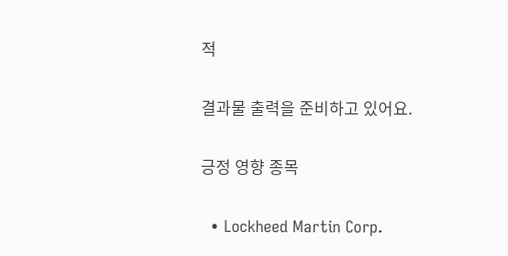적

결과물 출력을 준비하고 있어요.

긍정 영향 종목

  • Lockheed Martin Corp.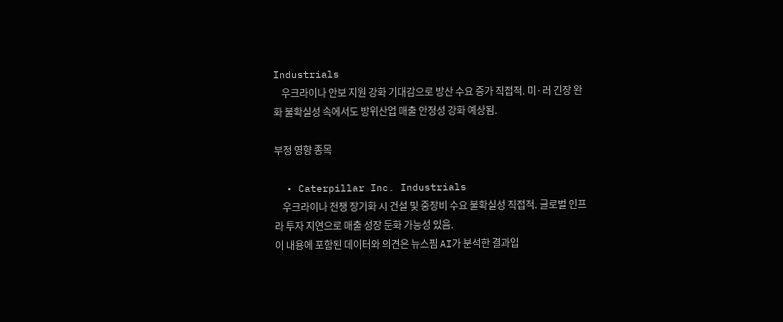Industrials
    우크라이나 안보 지원 강화 기대감으로 방산 수요 증가 직접적. 미·러 긴장 완화 불확실성 속에서도 방위산업 매출 안정성 강화 예상됨.

부정 영향 종목

  • Caterpillar Inc. Industrials
    우크라이나 전쟁 장기화 시 건설 및 중장비 수요 불확실성 직접적. 글로벌 인프라 투자 지연으로 매출 성장 둔화 가능성 있음.
이 내용에 포함된 데이터와 의견은 뉴스핌 AI가 분석한 결과입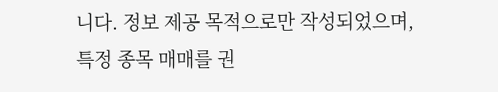니다. 정보 제공 목적으로만 작성되었으며, 특정 종목 매매를 권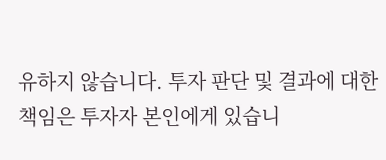유하지 않습니다. 투자 판단 및 결과에 대한 책임은 투자자 본인에게 있습니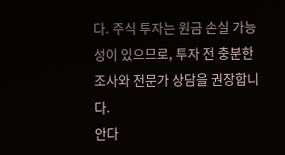다. 주식 투자는 원금 손실 가능성이 있으므로, 투자 전 충분한 조사와 전문가 상담을 권장합니다.
안다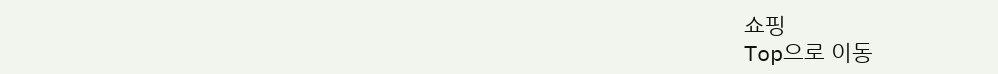쇼핑
Top으로 이동